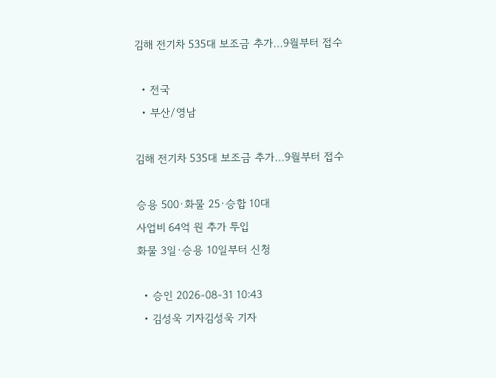김해 전기차 535대 보조금 추가…9월부터 접수

  • 전국
  • 부산/영남

김해 전기차 535대 보조금 추가…9월부터 접수

승용 500·화물 25·승합 10대
사업비 64억 원 추가 투입
화물 3일·승용 10일부터 신청

  • 승인 2026-08-31 10:43
  • 김성욱 기자김성욱 기자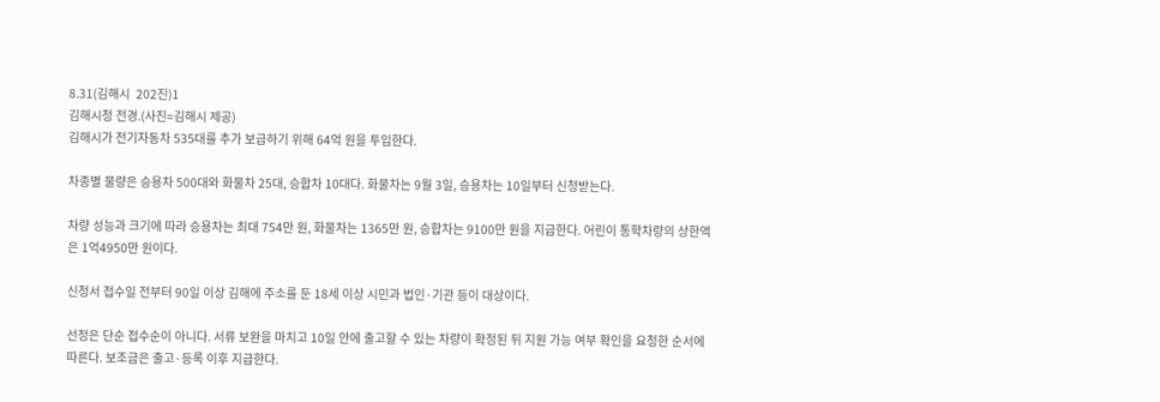8.31(김해시  202진)1
김해시청 전경.(사진=김해시 제공)
김해시가 전기자동차 535대를 추가 보급하기 위해 64억 원을 투입한다.

차종별 물량은 승용차 500대와 화물차 25대, 승합차 10대다. 화물차는 9월 3일, 승용차는 10일부터 신청받는다.

차량 성능과 크기에 따라 승용차는 최대 754만 원, 화물차는 1365만 원, 승합차는 9100만 원을 지급한다. 어린이 통학차량의 상한액은 1억4950만 원이다.

신청서 접수일 전부터 90일 이상 김해에 주소를 둔 18세 이상 시민과 법인·기관 등이 대상이다.

선정은 단순 접수순이 아니다. 서류 보완을 마치고 10일 안에 출고할 수 있는 차량이 확정된 뒤 지원 가능 여부 확인을 요청한 순서에 따른다. 보조금은 출고·등록 이후 지급한다.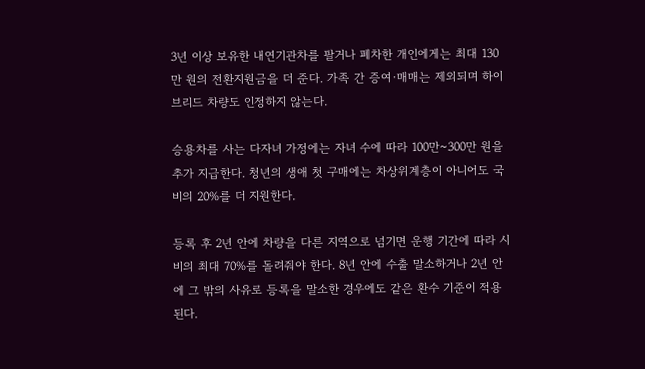3년 이상 보유한 내연기관차를 팔거나 폐차한 개인에게는 최대 130만 원의 전환지원금을 더 준다. 가족 간 증여·매매는 제외되며 하이브리드 차량도 인정하지 않는다.

승용차를 사는 다자녀 가정에는 자녀 수에 따라 100만~300만 원을 추가 지급한다. 청년의 생애 첫 구매에는 차상위계층이 아니어도 국비의 20%를 더 지원한다.

등록 후 2년 안에 차량을 다른 지역으로 넘기면 운행 기간에 따라 시비의 최대 70%를 돌려줘야 한다. 8년 안에 수출 말소하거나 2년 안에 그 밖의 사유로 등록을 말소한 경우에도 같은 환수 기준이 적용된다.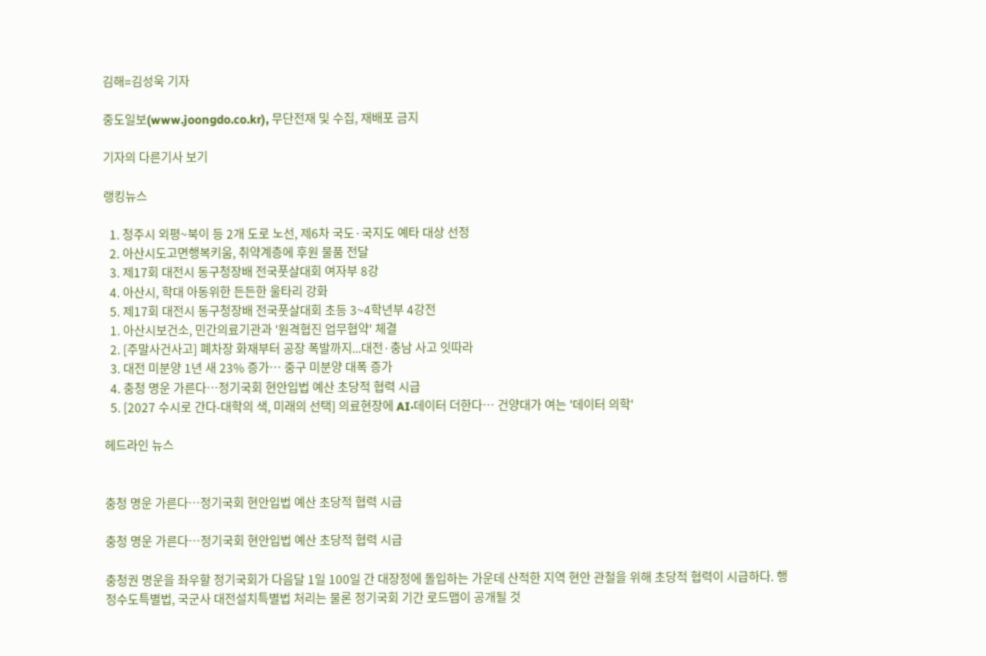김해=김성욱 기자

중도일보(www.joongdo.co.kr), 무단전재 및 수집, 재배포 금지

기자의 다른기사 보기

랭킹뉴스

  1. 청주시 외평~북이 등 2개 도로 노선, 제6차 국도·국지도 예타 대상 선정
  2. 아산시도고면행복키움, 취약계층에 후원 물품 전달
  3. 제17회 대전시 동구청장배 전국풋살대회 여자부 8강
  4. 아산시, 학대 아동위한 든든한 울타리 강화
  5. 제17회 대전시 동구청장배 전국풋살대회 초등 3~4학년부 4강전
  1. 아산시보건소, 민간의료기관과 '원격협진 업무협약' 체결
  2. [주말사건사고] 폐차장 화재부터 공장 폭발까지...대전·충남 사고 잇따라
  3. 대전 미분양 1년 새 23% 증가… 중구 미분양 대폭 증가
  4. 충청 명운 가른다…정기국회 현안입법 예산 초당적 협력 시급
  5. [2027 수시로 간다-대학의 색, 미래의 선택] 의료현장에 AI·데이터 더한다… 건양대가 여는 '데이터 의학'

헤드라인 뉴스


충청 명운 가른다…정기국회 현안입법 예산 초당적 협력 시급

충청 명운 가른다…정기국회 현안입법 예산 초당적 협력 시급

충청권 명운을 좌우할 정기국회가 다음달 1일 100일 간 대장정에 돌입하는 가운데 산적한 지역 현안 관철을 위해 초당적 협력이 시급하다. 행정수도특별법, 국군사 대전설치특별법 처리는 물론 정기국회 기간 로드맵이 공개될 것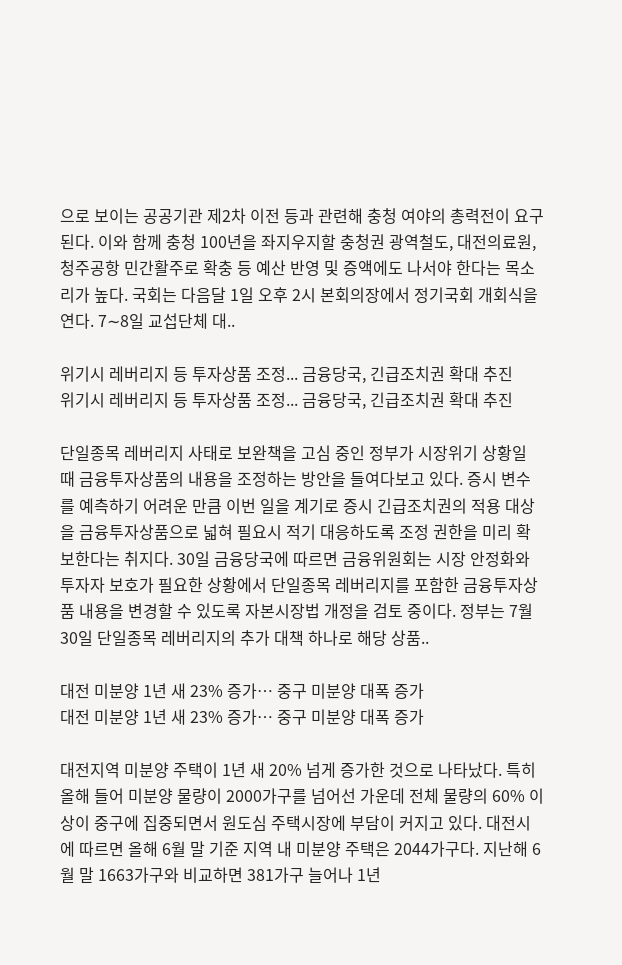으로 보이는 공공기관 제2차 이전 등과 관련해 충청 여야의 총력전이 요구된다. 이와 함께 충청 100년을 좌지우지할 충청권 광역철도, 대전의료원, 청주공항 민간활주로 확충 등 예산 반영 및 증액에도 나서야 한다는 목소리가 높다. 국회는 다음달 1일 오후 2시 본회의장에서 정기국회 개회식을 연다. 7∼8일 교섭단체 대..

위기시 레버리지 등 투자상품 조정... 금융당국, 긴급조치권 확대 추진
위기시 레버리지 등 투자상품 조정... 금융당국, 긴급조치권 확대 추진

단일종목 레버리지 사태로 보완책을 고심 중인 정부가 시장위기 상황일 때 금융투자상품의 내용을 조정하는 방안을 들여다보고 있다. 증시 변수를 예측하기 어려운 만큼 이번 일을 계기로 증시 긴급조치권의 적용 대상을 금융투자상품으로 넓혀 필요시 적기 대응하도록 조정 권한을 미리 확보한다는 취지다. 30일 금융당국에 따르면 금융위원회는 시장 안정화와 투자자 보호가 필요한 상황에서 단일종목 레버리지를 포함한 금융투자상품 내용을 변경할 수 있도록 자본시장법 개정을 검토 중이다. 정부는 7월 30일 단일종목 레버리지의 추가 대책 하나로 해당 상품..

대전 미분양 1년 새 23% 증가… 중구 미분양 대폭 증가
대전 미분양 1년 새 23% 증가… 중구 미분양 대폭 증가

대전지역 미분양 주택이 1년 새 20% 넘게 증가한 것으로 나타났다. 특히 올해 들어 미분양 물량이 2000가구를 넘어선 가운데 전체 물량의 60% 이상이 중구에 집중되면서 원도심 주택시장에 부담이 커지고 있다. 대전시에 따르면 올해 6월 말 기준 지역 내 미분양 주택은 2044가구다. 지난해 6월 말 1663가구와 비교하면 381가구 늘어나 1년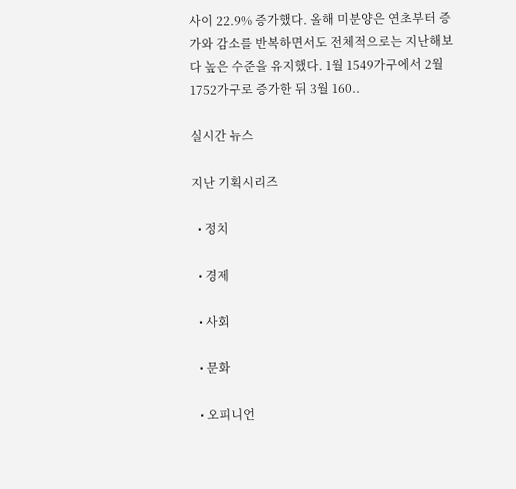사이 22.9% 증가했다. 올해 미분양은 연초부터 증가와 감소를 반복하면서도 전체적으로는 지난해보다 높은 수준을 유지했다. 1월 1549가구에서 2월 1752가구로 증가한 뒤 3월 160..

실시간 뉴스

지난 기획시리즈

  • 정치

  • 경제

  • 사회

  • 문화

  • 오피니언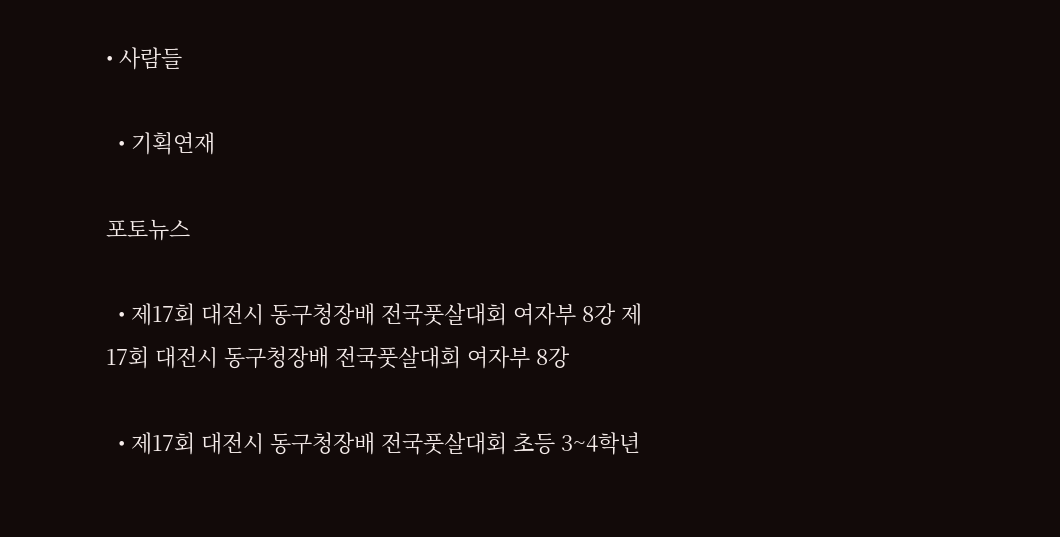• 사람들

  • 기획연재

포토뉴스

  • 제17회 대전시 동구청장배 전국풋살대회 여자부 8강 제17회 대전시 동구청장배 전국풋살대회 여자부 8강

  • 제17회 대전시 동구청장배 전국풋살대회 초등 3~4학년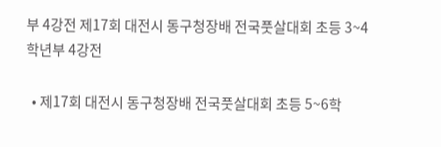부 4강전 제17회 대전시 동구청장배 전국풋살대회 초등 3~4학년부 4강전

  • 제17회 대전시 동구청장배 전국풋살대회 초등 5~6학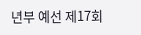년부 예선 제17회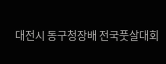대전시 동구청장배 전국풋살대회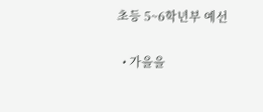초등 5~6학년부 예선

  • 가을을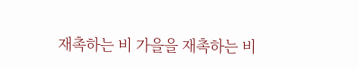재촉하는 비 가을을 재촉하는 비